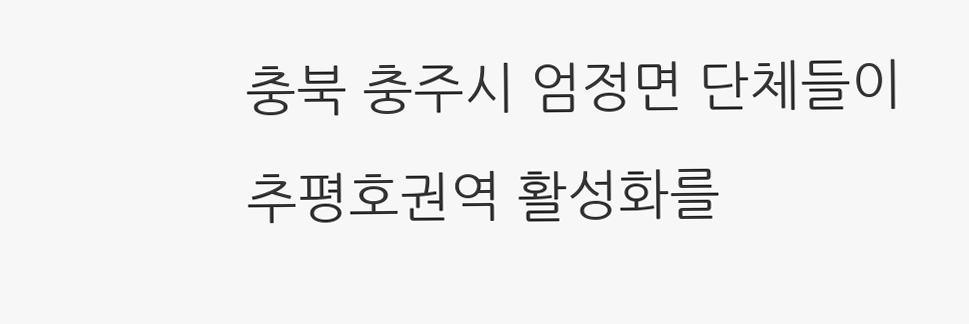충북 충주시 엄정면 단체들이 추평호권역 활성화를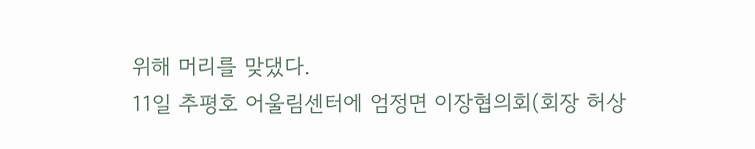위해 머리를 맞댔다.
11일 추평호 어울림센터에 엄정면 이장협의회(회장 허상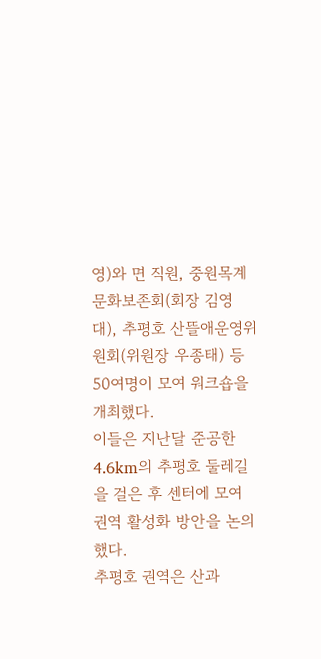영)와 면 직원, 중원목계문화보존회(회장 김영대), 추평호 산뜰애운영위원회(위원장 우종태) 등 50여명이 모여 워크숍을 개최했다.
이들은 지난달 준공한 4.6km의 추평호 둘레길을 걸은 후 센터에 모여 권역 활성화 방안을 논의했다.
추평호 권역은 산과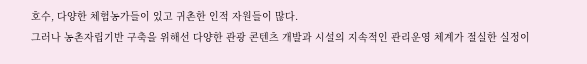호수, 다양한 체험농가들이 있고 귀촌한 인적 자원들이 많다.
그러나 농촌자립기반 구축을 위해선 다양한 관광 콘텐츠 개발과 시설의 지속적인 관리운영 체계가 절실한 실정이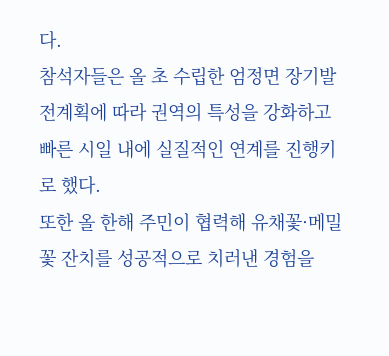다.
참석자들은 올 초 수립한 엄정면 장기발전계획에 따라 권역의 특성을 강화하고 빠른 시일 내에 실질적인 연계를 진행키로 했다.
또한 올 한해 주민이 협력해 유채꽃·메밀꽃 잔치를 성공적으로 치러낸 경험을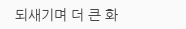되새기며 더 큰 화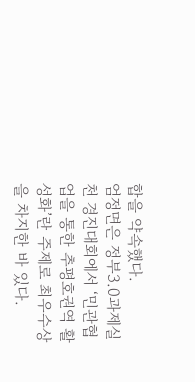합을 약속했다.
엄정면은 정부3.0과제실천 경진대회에서 ‘민관협업을 통한 추평호권역 활성화’란 주제로 최우수상을 차지한 바 있다.